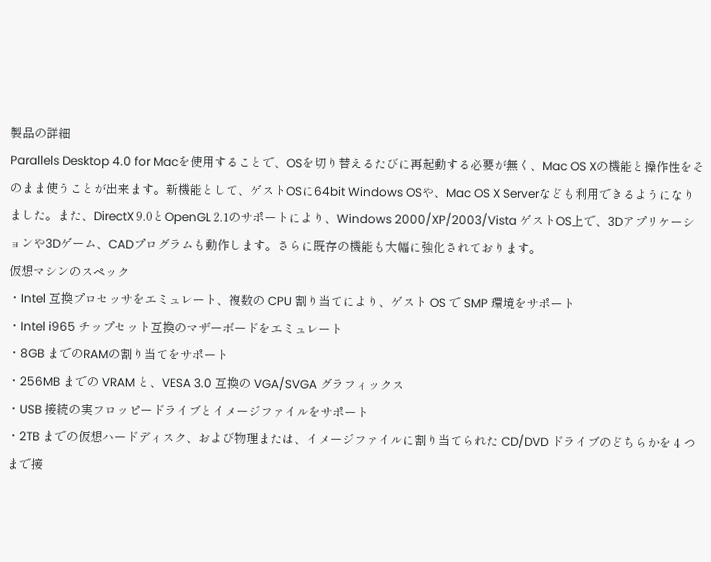製品の詳細
Parallels Desktop 4.0 for Macを使用することで、OSを切り替えるたびに再起動する必要が無く、Mac OS Xの機能と操作性をそのまま使うことが出来ます。新機能として、ゲストOSに64bit Windows OSや、Mac OS X Serverなども利用できるようになりました。また、DirectX 9.0とOpenGL 2.1のサポートにより、Windows 2000/XP/2003/Vista ゲストOS上で、3Dアプリケーションや3Dゲーム、CADプログラムも動作します。さらに既存の機能も大幅に強化されております。
仮想マシンのスペック
・Intel 互換プロセッサをエミュレート、複数の CPU 割り当てにより、ゲスト OS で SMP 環境をサポート
・Intel i965 チップセット互換のマザーボードをエミュレート
・8GB までのRAMの割り当てをサポート
・256MB までの VRAM と、VESA 3.0 互換の VGA/SVGA グラフィックス
・USB 接続の実フロッピードライブとイメージファイルをサポート
・2TB までの仮想ハードディスク、および物理または、イメージファイルに割り当てられた CD/DVD ドライブのどちらかを 4 つまで接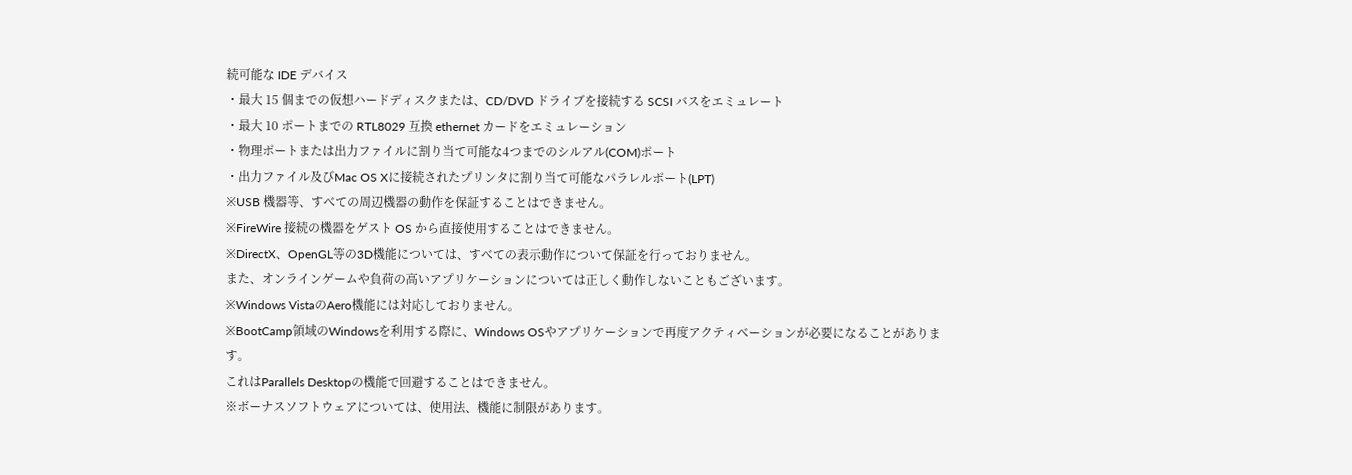続可能な IDE デバイス
・最大 15 個までの仮想ハードディスクまたは、CD/DVD ドライブを接続する SCSI バスをエミュレート
・最大 10 ポートまでの RTL8029 互換 ethernet カードをエミュレーション
・物理ポートまたは出力ファイルに割り当て可能な4つまでのシルアル(COM)ポート
・出力ファイル及びMac OS Xに接続されたプリンタに割り当て可能なパラレルポート(LPT)
※USB 機器等、すべての周辺機器の動作を保証することはできません。
※FireWire 接続の機器をゲスト OS から直接使用することはできません。
※DirectX、OpenGL等の3D機能については、すべての表示動作について保証を行っておりません。
また、オンラインゲームや負荷の高いアプリケーションについては正しく動作しないこともございます。
※Windows VistaのAero機能には対応しておりません。
※BootCamp領域のWindowsを利用する際に、Windows OSやアプリケーションで再度アクティベーションが必要になることがあります。
これはParallels Desktopの機能で回避することはできません。
※ボーナスソフトウェアについては、使用法、機能に制限があります。